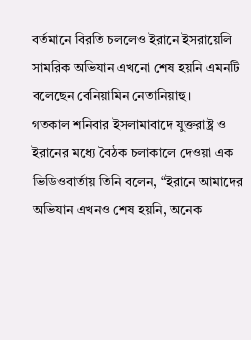বর্তমানে বিরতি চললেও ইরানে ইসরায়েলি সামরিক অভিযান এখনো শেষ হয়নি এমনটি বলেছেন বেনিয়ামিন নেতানিয়াহু।
গতকাল শনিবার ইসলামাবাদে যুক্তরাষ্ট্র ও ইরানের মধ্যে বৈঠক চলাকালে দেওয়া এক ভিডিওবার্তায় তিনি বলেন, “ইরানে আমাদের অভিযান এখনও শেষ হয়নি, অনেক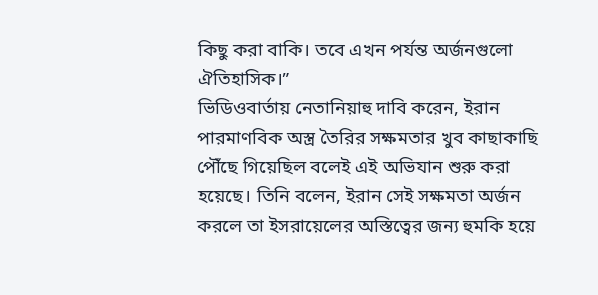কিছু করা বাকি। তবে এখন পর্যন্ত অর্জনগুলো ঐতিহাসিক।”
ভিডিওবার্তায় নেতানিয়াহু দাবি করেন, ইরান পারমাণবিক অস্ত্র তৈরির সক্ষমতার খুব কাছাকাছি পৌঁছে গিয়েছিল বলেই এই অভিযান শুরু করা হয়েছে। তিনি বলেন, ইরান সেই সক্ষমতা অর্জন করলে তা ইসরায়েলের অস্তিত্বের জন্য হুমকি হয়ে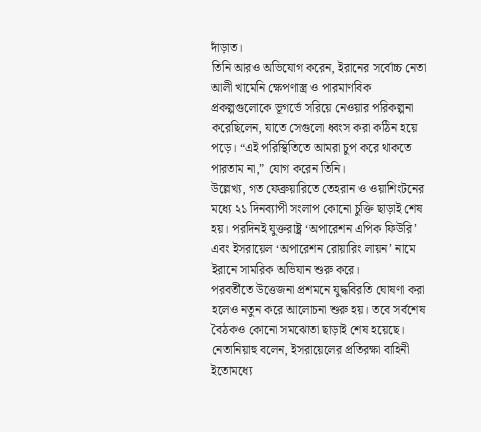দাঁড়াত।
তিনি আরও অভিযোগ করেন, ইরানের সর্বোচ্চ নেতা আলী খামেনি ক্ষেপণাস্ত্র ও পারমাণবিক প্রকল্পগুলোকে ভূগর্ভে সরিয়ে নেওয়ার পরিকল্পনা করেছিলেন, যাতে সেগুলো ধ্বংস করা কঠিন হয়ে পড়ে। “এই পরিস্থিতিতে আমরা চুপ করে থাকতে পারতাম না,” যোগ করেন তিনি।
উল্লেখ্য, গত ফেব্রুয়ারিতে তেহরান ও ওয়াশিংটনের মধ্যে ২১ দিনব্যাপী সংলাপ কোনো চুক্তি ছাড়াই শেষ হয়। পরদিনই যুক্তরাষ্ট্র ‘অপারেশন এপিক ফিউরি’ এবং ইসরায়েল ‘অপারেশন রোয়ারিং লায়ন’ নামে ইরানে সামরিক অভিযান শুরু করে।
পরবর্তীতে উত্তেজনা প্রশমনে যুদ্ধবিরতি ঘোষণা করা হলেও নতুন করে আলোচনা শুরু হয়। তবে সর্বশেষ বৈঠকও কোনো সমঝোতা ছাড়াই শেষ হয়েছে।
নেতানিয়াহু বলেন, ইসরায়েলের প্রতিরক্ষা বাহিনী ইতোমধ্যে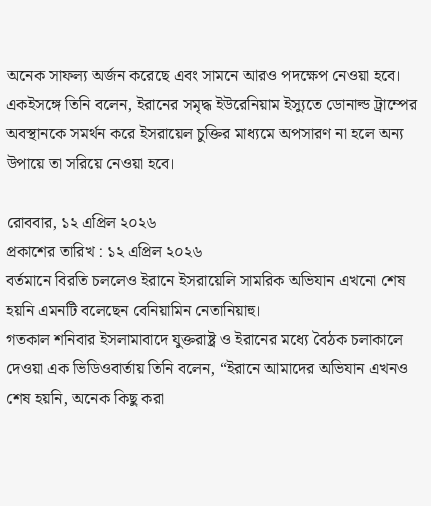অনেক সাফল্য অর্জন করেছে এবং সামনে আরও পদক্ষেপ নেওয়া হবে। একইসঙ্গে তিনি বলেন, ইরানের সমৃদ্ধ ইউরেনিয়াম ইস্যুতে ডোনাল্ড ট্রাম্পের অবস্থানকে সমর্থন করে ইসরায়েল চুক্তির মাধ্যমে অপসারণ না হলে অন্য উপায়ে তা সরিয়ে নেওয়া হবে।

রোববার, ১২ এপ্রিল ২০২৬
প্রকাশের তারিখ : ১২ এপ্রিল ২০২৬
বর্তমানে বিরতি চললেও ইরানে ইসরায়েলি সামরিক অভিযান এখনো শেষ হয়নি এমনটি বলেছেন বেনিয়ামিন নেতানিয়াহু।
গতকাল শনিবার ইসলামাবাদে যুক্তরাষ্ট্র ও ইরানের মধ্যে বৈঠক চলাকালে দেওয়া এক ভিডিওবার্তায় তিনি বলেন, “ইরানে আমাদের অভিযান এখনও শেষ হয়নি, অনেক কিছু করা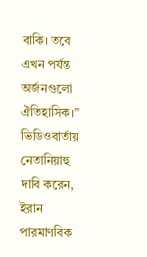বাকি। তবে এখন পর্যন্ত অর্জনগুলো ঐতিহাসিক।”
ভিডিওবার্তায় নেতানিয়াহু দাবি করেন, ইরান পারমাণবিক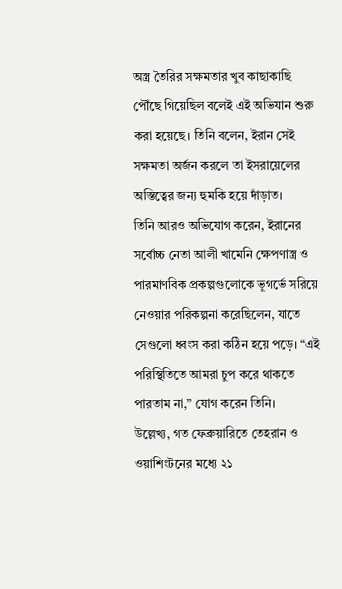অস্ত্র তৈরির সক্ষমতার খুব কাছাকাছি পৌঁছে গিয়েছিল বলেই এই অভিযান শুরু করা হয়েছে। তিনি বলেন, ইরান সেই সক্ষমতা অর্জন করলে তা ইসরায়েলের অস্তিত্বের জন্য হুমকি হয়ে দাঁড়াত।
তিনি আরও অভিযোগ করেন, ইরানের সর্বোচ্চ নেতা আলী খামেনি ক্ষেপণাস্ত্র ও পারমাণবিক প্রকল্পগুলোকে ভূগর্ভে সরিয়ে নেওয়ার পরিকল্পনা করেছিলেন, যাতে সেগুলো ধ্বংস করা কঠিন হয়ে পড়ে। “এই পরিস্থিতিতে আমরা চুপ করে থাকতে পারতাম না,” যোগ করেন তিনি।
উল্লেখ্য, গত ফেব্রুয়ারিতে তেহরান ও ওয়াশিংটনের মধ্যে ২১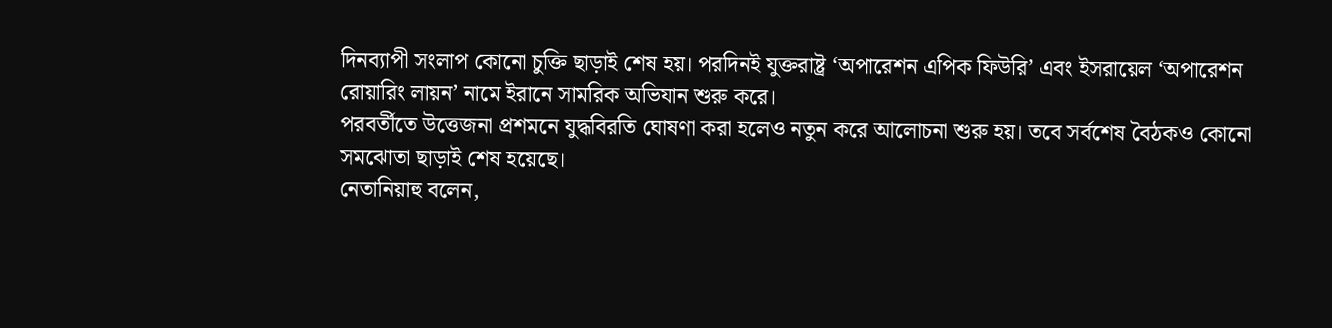দিনব্যাপী সংলাপ কোনো চুক্তি ছাড়াই শেষ হয়। পরদিনই যুক্তরাষ্ট্র ‘অপারেশন এপিক ফিউরি’ এবং ইসরায়েল ‘অপারেশন রোয়ারিং লায়ন’ নামে ইরানে সামরিক অভিযান শুরু করে।
পরবর্তীতে উত্তেজনা প্রশমনে যুদ্ধবিরতি ঘোষণা করা হলেও নতুন করে আলোচনা শুরু হয়। তবে সর্বশেষ বৈঠকও কোনো সমঝোতা ছাড়াই শেষ হয়েছে।
নেতানিয়াহু বলেন,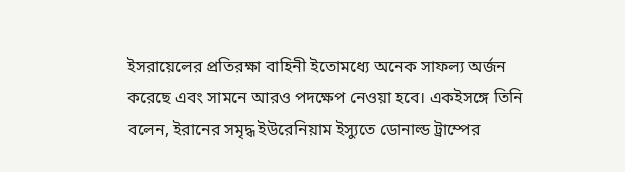ইসরায়েলের প্রতিরক্ষা বাহিনী ইতোমধ্যে অনেক সাফল্য অর্জন করেছে এবং সামনে আরও পদক্ষেপ নেওয়া হবে। একইসঙ্গে তিনি বলেন, ইরানের সমৃদ্ধ ইউরেনিয়াম ইস্যুতে ডোনাল্ড ট্রাম্পের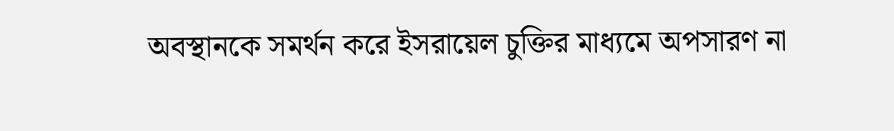অবস্থানকে সমর্থন করে ইসরায়েল চুক্তির মাধ্যমে অপসারণ না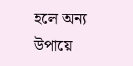হলে অন্য উপায়ে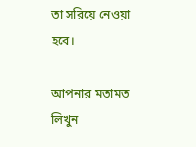তা সরিয়ে নেওয়া হবে।

আপনার মতামত লিখুন